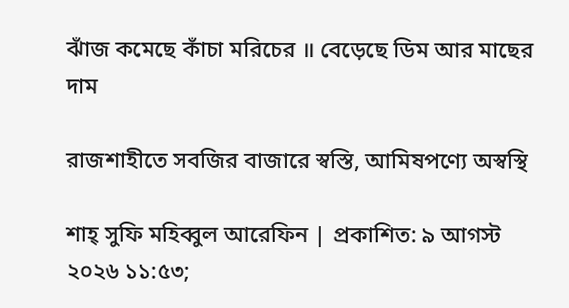ঝাঁজ কমেছে কাঁচা মরিচের ॥ বেড়েছে ডিম আর মাছের দাম

রাজশাহীতে সবজির বাজারে স্বস্তি, আমিষপণ্যে অস্বস্থি

শাহ্ সুফি মহিব্বুল আরেফিন | প্রকাশিত: ৯ আগস্ট ২০২৬ ১১:৫৩;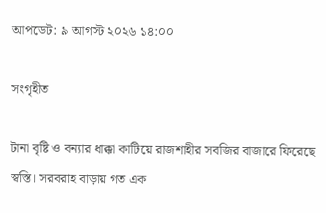আপডেট: ৯ আগস্ট ২০২৬ ১৪:০০

সংগৃহীত

টানা বৃষ্টি ও বন্যার ধাক্কা কাটিয়ে রাজশাহীর সবজির বাজারে ফিরেছে স্বস্তি। সরবরাহ বাড়ায় গত এক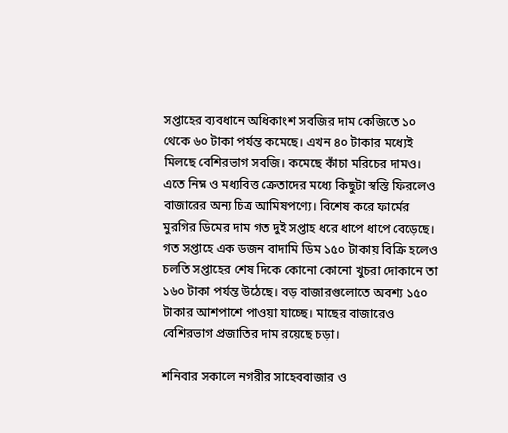সপ্তাহের ব্যবধানে অধিকাংশ সবজির দাম কেজিতে ১০ থেকে ৬০ টাকা পর্যন্ত কমেছে। এখন ৪০ টাকার মধ্যেই মিলছে বেশিরভাগ সবজি। কমেছে কাঁচা মরিচের দামও। এতে নিম্ন ও মধ্যবিত্ত ক্রেতাদের মধ্যে কিছুটা স্বস্তি ফিরলেও বাজারের অন্য চিত্র আমিষপণ্যে। বিশেষ করে ফার্মের মুরগির ডিমের দাম গত দুই সপ্তাহ ধরে ধাপে ধাপে বেড়েছে। গত সপ্তাহে এক ডজন বাদামি ডিম ১৫০ টাকায় বিক্রি হলেও চলতি সপ্তাহের শেষ দিকে কোনো কোনো খুচরা দোকানে তা ১৬০ টাকা পর্যন্ত উঠেছে। বড় বাজারগুলোতে অবশ্য ১৫০ টাকার আশপাশে পাওয়া যাচ্ছে। মাছের বাজারেও বেশিরভাগ প্রজাতির দাম রয়েছে চড়া।

শনিবার সকালে নগরীর সাহেববাজার ও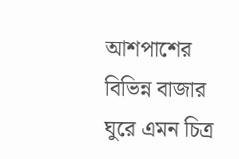আশপাশের বিভিন্ন বাজার ঘুরে এমন চিত্র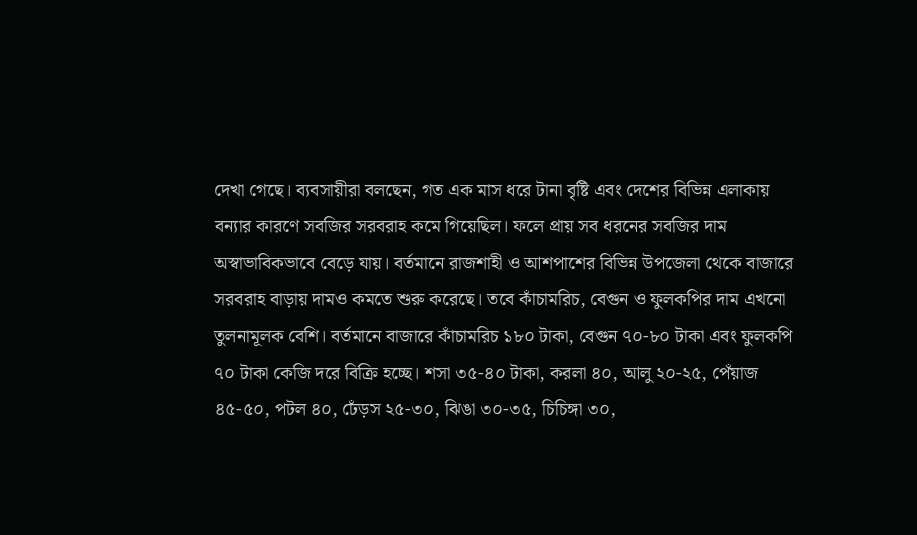দেখা গেছে। ব্যবসায়ীরা বলছেন, গত এক মাস ধরে টানা বৃষ্টি এবং দেশের বিভিন্ন এলাকায় বন্যার কারণে সবজির সরবরাহ কমে গিয়েছিল। ফলে প্রায় সব ধরনের সবজির দাম অস্বাভাবিকভাবে বেড়ে যায়। বর্তমানে রাজশাহী ও আশপাশের বিভিন্ন উপজেলা থেকে বাজারে সরবরাহ বাড়ায় দামও কমতে শুরু করেছে। তবে কাঁচামরিচ, বেগুন ও ফুলকপির দাম এখনো তুলনামূলক বেশি। বর্তমানে বাজারে কাঁচামরিচ ১৮০ টাকা, বেগুন ৭০-৮০ টাকা এবং ফুলকপি ৭০ টাকা কেজি দরে বিক্রি হচ্ছে। শসা ৩৫-৪০ টাকা, করলা ৪০, আলু ২০-২৫, পেঁয়াজ ৪৫-৫০, পটল ৪০, ঢেঁড়স ২৫-৩০, ঝিঙা ৩০-৩৫, চিচিঙ্গা ৩০,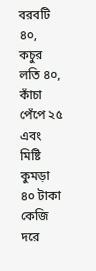বরবটি ৪০, কচুর লতি ৪০, কাঁচা পেঁপে ২৫ এবং মিষ্টি কুমড়া ৪০ টাকা কেজি দরে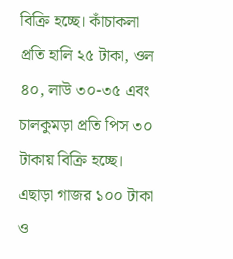বিক্রি হচ্ছে। কাঁচাকলা প্রতি হালি ২৫ টাকা, ওল ৪০, লাউ ৩০-৩৫ এবং চালকুমড়া প্রতি পিস ৩০ টাকায় বিক্রি হচ্ছে। এছাড়া গাজর ১০০ টাকা ও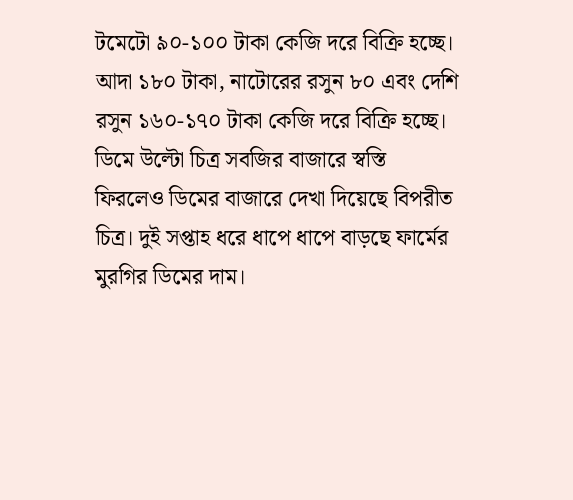টমেটো ৯০-১০০ টাকা কেজি দরে বিক্রি হচ্ছে। আদা ১৮০ টাকা, নাটোরের রসুন ৮০ এবং দেশি রসুন ১৬০-১৭০ টাকা কেজি দরে বিক্রি হচ্ছে।
ডিমে উল্টো চিত্র সবজির বাজারে স্বস্তি ফিরলেও ডিমের বাজারে দেখা দিয়েছে বিপরীত চিত্র। দুই সপ্তাহ ধরে ধাপে ধাপে বাড়ছে ফার্মের মুরগির ডিমের দাম।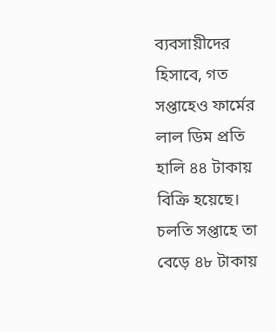ব্যবসায়ীদের হিসাবে, গত সপ্তাহেও ফার্মের লাল ডিম প্রতি হালি ৪৪ টাকায় বিক্রি হয়েছে। চলতি সপ্তাহে তা বেড়ে ৪৮ টাকায়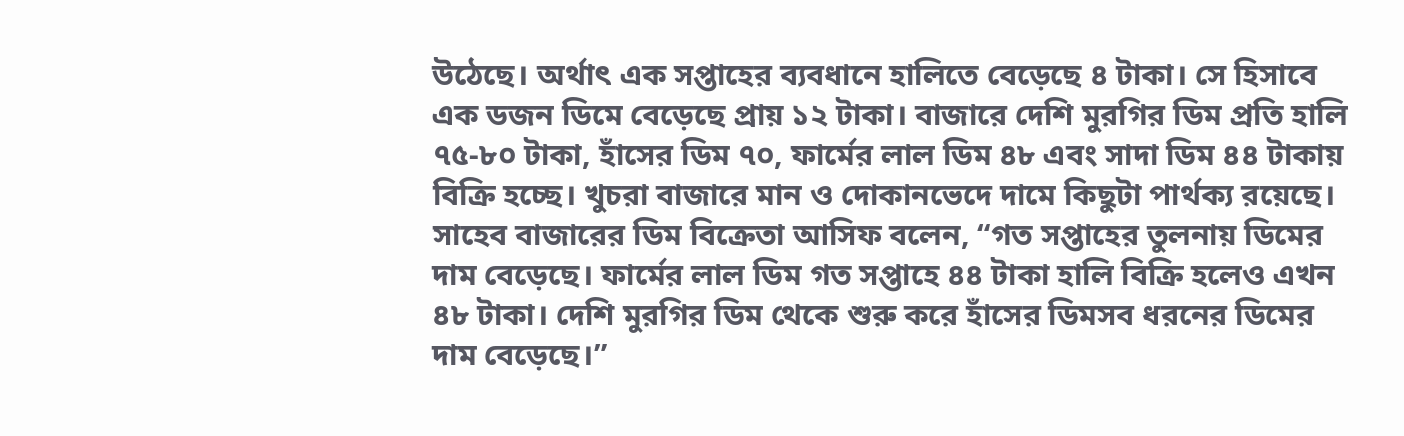উঠেছে। অর্থাৎ এক সপ্তাহের ব্যবধানে হালিতে বেড়েছে ৪ টাকা। সে হিসাবে এক ডজন ডিমে বেড়েছে প্রায় ১২ টাকা। বাজারে দেশি মুরগির ডিম প্রতি হালি ৭৫-৮০ টাকা, হাঁসের ডিম ৭০, ফার্মের লাল ডিম ৪৮ এবং সাদা ডিম ৪৪ টাকায় বিক্রি হচ্ছে। খুচরা বাজারে মান ও দোকানভেদে দামে কিছুটা পার্থক্য রয়েছে। সাহেব বাজারের ডিম বিক্রেতা আসিফ বলেন, “গত সপ্তাহের তুলনায় ডিমের দাম বেড়েছে। ফার্মের লাল ডিম গত সপ্তাহে ৪৪ টাকা হালি বিক্রি হলেও এখন ৪৮ টাকা। দেশি মুরগির ডিম থেকে শুরু করে হাঁসের ডিমসব ধরনের ডিমের দাম বেড়েছে।”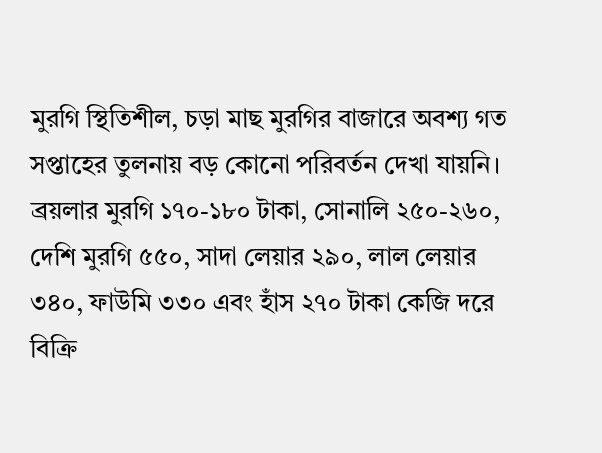মুরগি স্থিতিশীল, চড়া মাছ মুরগির বাজারে অবশ্য গত সপ্তাহের তুলনায় বড় কোনো পরিবর্তন দেখা যায়নি। ব্রয়লার মুরগি ১৭০-১৮০ টাকা, সোনালি ২৫০-২৬০, দেশি মুরগি ৫৫০, সাদা লেয়ার ২৯০, লাল লেয়ার ৩৪০, ফাউমি ৩৩০ এবং হাঁস ২৭০ টাকা কেজি দরে বিক্রি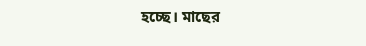হচ্ছে। মাছের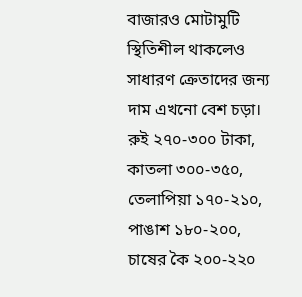বাজারও মোটামুটি স্থিতিশীল থাকলেও সাধারণ ক্রেতাদের জন্য দাম এখনো বেশ চড়া। রুই ২৭০-৩০০ টাকা, কাতলা ৩০০-৩৫০, তেলাপিয়া ১৭০-২১০, পাঙাশ ১৮০-২০০, চাষের কৈ ২০০-২২০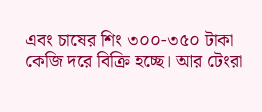এবং চাষের শিং ৩০০-৩৫০ টাকা কেজি দরে বিক্রি হচ্ছে। আর টেংরা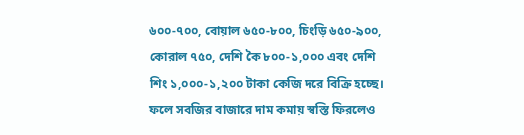৬০০-৭০০, বোয়াল ৬৫০-৮০০, চিংড়ি ৬৫০-৯০০, কোরাল ৭৫০, দেশি কৈ ৮০০-১,০০০ এবং দেশি শিং ১,০০০-১,২০০ টাকা কেজি দরে বিক্রি হচ্ছে। ফলে সবজির বাজারে দাম কমায় স্বস্তি ফিরলেও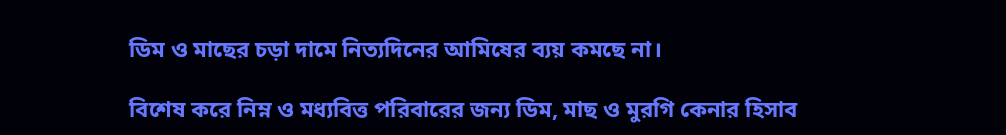ডিম ও মাছের চড়া দামে নিত্যদিনের আমিষের ব্যয় কমছে না।

বিশেষ করে নিম্ন ও মধ্যবিত্ত পরিবারের জন্য ডিম, মাছ ও মুরগি কেনার হিসাব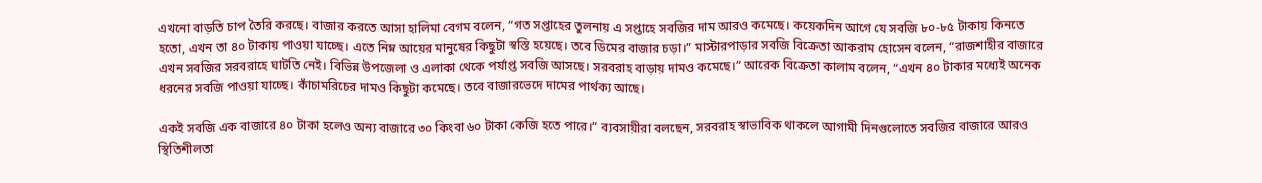এখনো বাড়তি চাপ তৈরি করছে। বাজার করতে আসা হালিমা বেগম বলেন, “গত সপ্তাহের তুলনায় এ সপ্তাহে সবজির দাম আরও কমেছে। কয়েকদিন আগে যে সবজি ৮০-৮৫ টাকায় কিনতে হতো, এখন তা ৪০ টাকায় পাওয়া যাচ্ছে। এতে নিম্ন আয়ের মানুষের কিছুটা স্বস্তি হয়েছে। তবে ডিমের বাজার চড়া।” মাস্টারপাড়ার সবজি বিক্রেতা আকরাম হোসেন বলেন, “রাজশাহীর বাজারে এখন সবজির সরবরাহে ঘাটতি নেই। বিভিন্ন উপজেলা ও এলাকা থেকে পর্যাপ্ত সবজি আসছে। সরবরাহ বাড়ায় দামও কমেছে।” আরেক বিক্রেতা কালাম বলেন, “এখন ৪০ টাকার মধ্যেই অনেক ধরনের সবজি পাওয়া যাচ্ছে। কাঁচামরিচের দামও কিছুটা কমেছে। তবে বাজারভেদে দামের পার্থক্য আছে।

একই সবজি এক বাজারে ৪০ টাকা হলেও অন্য বাজারে ৩০ কিংবা ৬০ টাকা কেজি হতে পারে।” ব্যবসায়ীরা বলছেন, সরবরাহ স্বাভাবিক থাকলে আগামী দিনগুলোতে সবজির বাজারে আরও স্থিতিশীলতা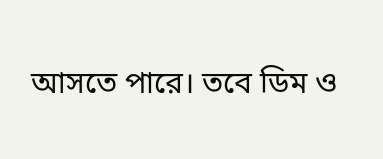আসতে পারে। তবে ডিম ও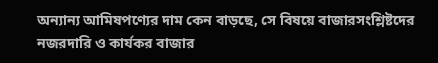অন্যান্য আমিষপণ্যের দাম কেন বাড়ছে, সে বিষয়ে বাজারসংশ্লিষ্টদের নজরদারি ও কার্যকর বাজার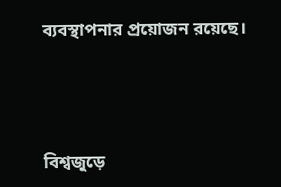ব্যবস্থাপনার প্রয়োজন রয়েছে।




বিশ্বজুড়ে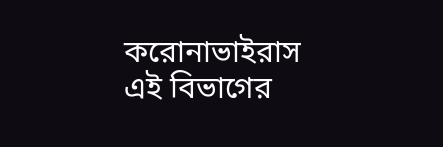করোনাভাইরাস
এই বিভাগের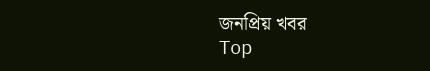জনপ্রিয় খবর
Top